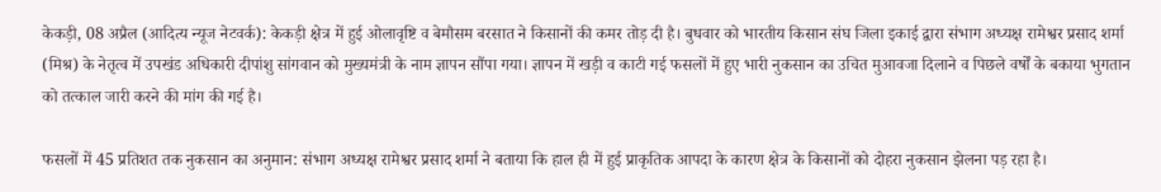केकड़ी, 08 अप्रैल (आदित्य न्यूज नेटवर्क): केकड़ी क्षेत्र में हुई ओलावृष्टि व बेमौसम बरसात ने किसानों की कमर तोड़ दी है। बुधवार को भारतीय किसान संघ जिला इकाई द्वारा संभाग अध्यक्ष रामेश्वर प्रसाद शर्मा (मिश्र) के नेतृत्व में उपखंड अधिकारी दीपांशु सांगवान को मुख्यमंत्री के नाम ज्ञापन सौंपा गया। ज्ञापन में खड़ी व काटी गई फसलों में हुए भारी नुकसान का उचित मुआवजा दिलाने व पिछले वर्षों के बकाया भुगतान को तत्काल जारी करने की मांग की गई है।

फसलों में 45 प्रतिशत तक नुकसान का अनुमान: संभाग अध्यक्ष रामेश्वर प्रसाद शर्मा ने बताया कि हाल ही में हुई प्राकृतिक आपदा के कारण क्षेत्र के किसानों को दोहरा नुकसान झेलना पड़ रहा है।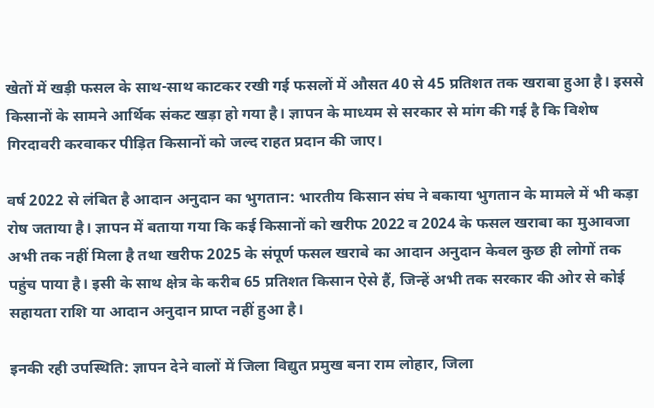खेतों में खड़ी फसल के साथ-साथ काटकर रखी गई फसलों में औसत 40 से 45 प्रतिशत तक खराबा हुआ है। इससे किसानों के सामने आर्थिक संकट खड़ा हो गया है। ज्ञापन के माध्यम से सरकार से मांग की गई है कि विशेष गिरदावरी करवाकर पीड़ित किसानों को जल्द राहत प्रदान की जाए।

वर्ष 2022 से लंबित है आदान अनुदान का भुगतान: भारतीय किसान संघ ने बकाया भुगतान के मामले में भी कड़ा रोष जताया है। ज्ञापन में बताया गया कि कई किसानों को खरीफ 2022 व 2024 के फसल खराबा का मुआवजा अभी तक नहीं मिला है तथा खरीफ 2025 के संपूर्ण फसल खराबे का आदान अनुदान केवल कुछ ही लोगों तक पहुंच पाया है। इसी के साथ क्षेत्र के करीब 65 प्रतिशत किसान ऐसे हैं, जिन्हें अभी तक सरकार की ओर से कोई सहायता राशि या आदान अनुदान प्राप्त नहीं हुआ है।

इनकी रही उपस्थिति: ज्ञापन देने वालों में जिला विद्युत प्रमुख बना राम लोहार, जिला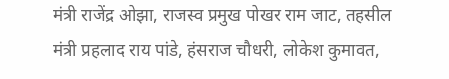मंत्री राजेंद्र ओझा, राजस्व प्रमुख पोखर राम जाट, तहसील मंत्री प्रहलाद राय पांडे, हंसराज चौधरी, लोकेश कुमावत,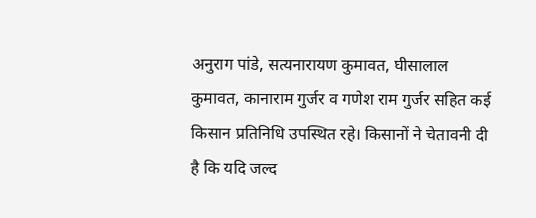अनुराग पांडे, सत्यनारायण कुमावत, घीसालाल कुमावत, कानाराम गुर्जर व गणेश राम गुर्जर सहित कई किसान प्रतिनिधि उपस्थित रहे। किसानों ने चेतावनी दी है कि यदि जल्द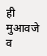ही मुआवजे व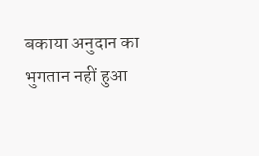बकाया अनुदान का भुगतान नहीं हुआ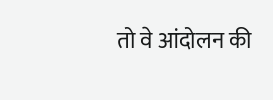तो वे आंदोलन की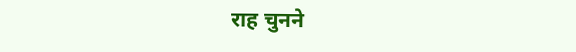राह चुनने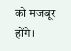को मजबूर होंगे।